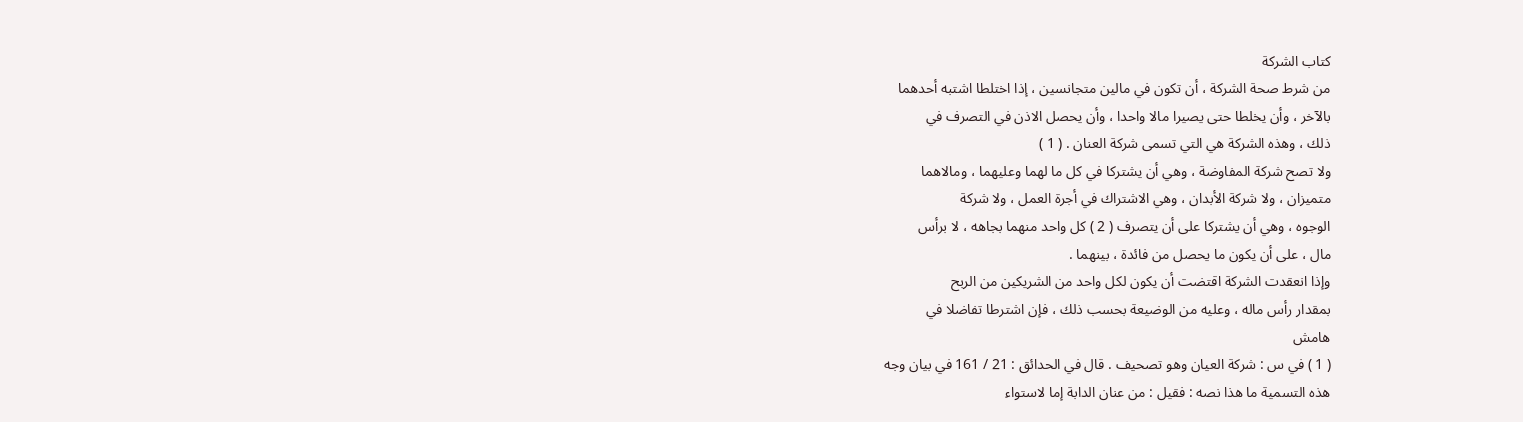كتاب الشركة
من شرط صحة الشركة ، أن تكون في مالين متجانسين ، إذا اختلطا اشتبه أحدهما
بالآخر ، وأن يخلطا حتى يصيرا مالا واحدا ، وأن يحصل الاذن في التصرف في
ذلك ، وهذه الشركة هي التي تسمى شركة العنان . ( 1 )
ولا تصح شركة المفاوضة ، وهي أن يشتركا في كل ما لهما وعليهما ، ومالاهما
متميزان ، ولا شركة الأبدان ، وهي الاشتراك في أجرة العمل ، ولا شركة
الوجوه ، وهي أن يشتركا على أن يتصرف ( 2 ) كل واحد منهما بجاهه ، لا برأس
مال ، على أن يكون ما يحصل من فائدة ، بينهما .
وإذا انعقدت الشركة اقتضت أن يكون لكل واحد من الشريكين من الربح
بمقدار رأس ماله ، وعليه من الوضيعة بحسب ذلك ، فإن اشترطا تفاضلا في
هامش
( 1 ) في س : شركة العيان وهو تصحيف . قال في الحدائق : 21 / 161 في بيان وجه
هذه التسمية ما هذا نصه : فقيل : من عنان الدابة إما لاستواء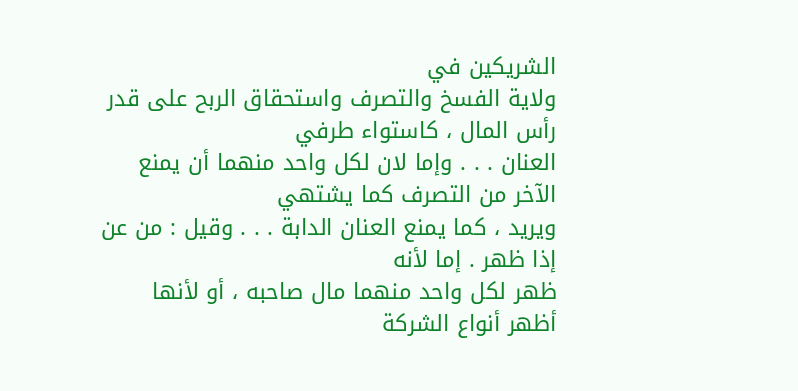الشريكين في
ولاية الفسخ والتصرف واستحقاق الربح على قدر رأس المال ، كاستواء طرفي
العنان . . . وإما لان لكل واحد منهما أن يمنع الآخر من التصرف كما يشتهي
ويريد ، كما يمنع العنان الدابة . . . وقيل : من عن إذا ظهر . إما لأنه
ظهر لكل واحد منهما مال صاحبه ، أو لأنها أظهر أنواع الشركة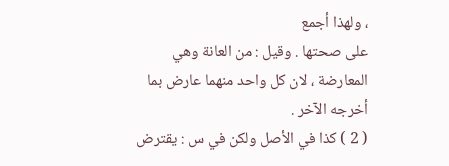، ولهذا أجمع
على صحتها . وقيل : من العانة وهي المعارضة ، لان كل واحد منهما عارض بما
أخرجه الآخر .
( 2 ) كذا في الأصل ولكن في س : يقترض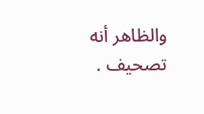والظاهر أنه تصحيف .